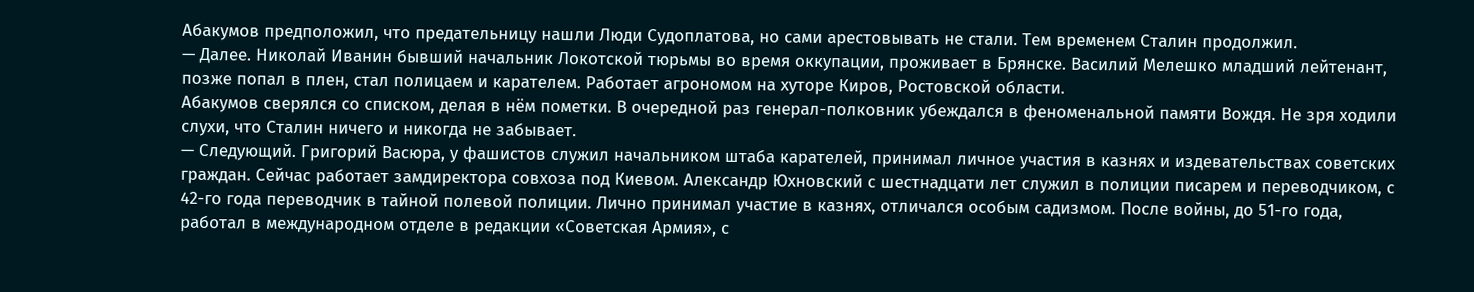Абакумов предположил, что предательницу нашли Люди Судоплатова, но сами арестовывать не стали. Тем временем Сталин продолжил.
— Далее. Николай Иванин бывший начальник Локотской тюрьмы во время оккупации, проживает в Брянске. Василий Мелешко младший лейтенант, позже попал в плен, стал полицаем и карателем. Работает агрономом на хуторе Киров, Ростовской области.
Абакумов сверялся со списком, делая в нём пометки. В очередной раз генерал-полковник убеждался в феноменальной памяти Вождя. Не зря ходили слухи, что Сталин ничего и никогда не забывает.
— Следующий. Григорий Васюра, у фашистов служил начальником штаба карателей, принимал личное участия в казнях и издевательствах советских граждан. Сейчас работает замдиректора совхоза под Киевом. Александр Юхновский с шестнадцати лет служил в полиции писарем и переводчиком, с 42-го года переводчик в тайной полевой полиции. Лично принимал участие в казнях, отличался особым садизмом. После войны, до 51-го года, работал в международном отделе в редакции «Советская Армия», с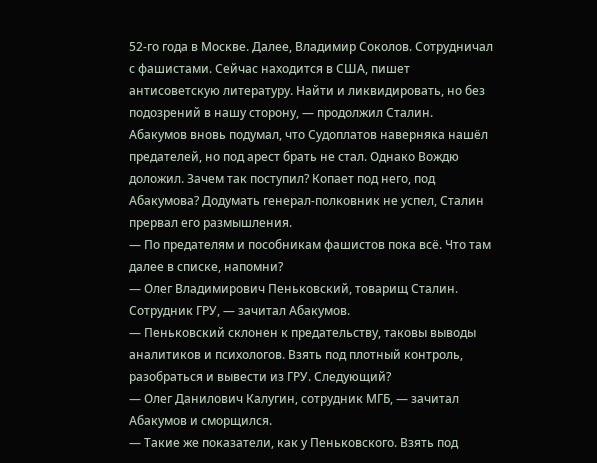52-го года в Москве. Далее, Владимир Соколов. Сотрудничал с фашистами. Сейчас находится в США, пишет антисоветскую литературу. Найти и ликвидировать, но без подозрений в нашу сторону, — продолжил Сталин.
Абакумов вновь подумал, что Судоплатов наверняка нашёл предателей, но под арест брать не стал. Однако Вождю доложил. Зачем так поступил? Копает под него, под Абакумова? Додумать генерал-полковник не успел, Сталин прервал его размышления.
— По предателям и пособникам фашистов пока всё. Что там далее в списке, напомни?
— Олег Владимирович Пеньковский, товарищ Сталин. Сотрудник ГРУ, — зачитал Абакумов.
— Пеньковский склонен к предательству, таковы выводы аналитиков и психологов. Взять под плотный контроль, разобраться и вывести из ГРУ. Следующий?
— Олег Данилович Калугин, сотрудник МГБ, — зачитал Абакумов и сморщился.
— Такие же показатели, как у Пеньковского. Взять под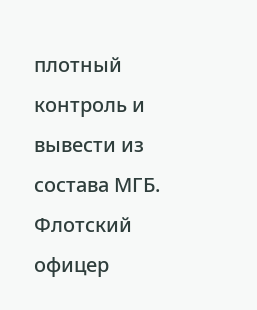плотный контроль и вывести из состава МГБ. Флотский офицер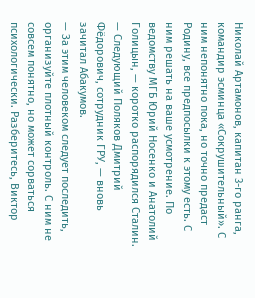Николай Артамонов, капитан 3-го ранга, командир эсминца «Сокрушительный». С ним непонятно пока, но точно предаст Родину, все предпосылки к этому есть. С ним решать на ваше усмотрение. По ведомству МГБ Юрий Носенко и Анатолий Голицын, — коротко распорядился Сталин.
— Следующий Поляков Дмитрий Фёдорович, сотрудник ГРУ, — вновь зачитал Абакумов.
— За этим человеком следует последить, организуйте плотный контроль. С ним не совсем понятно, но может сорваться психологически. Разберитесь, Виктор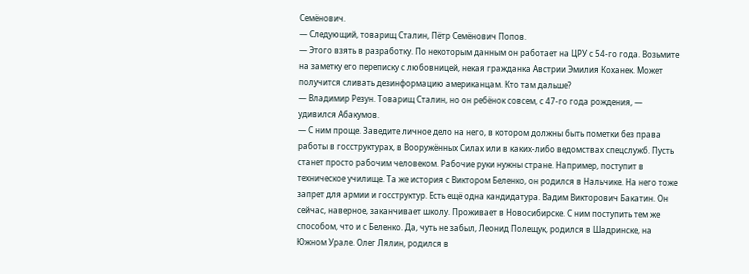Семёнович.
— Следующий, товарищ Сталин, Пётр Семёнович Попов.
— Этого взять в разработку. По некоторым данным он работает на ЦРУ с 54-го года. Возьмите на заметку его переписку с любовницей, некая гражданка Австрии Эмилия Коханек. Может получится сливать дезинформацию американцам. Кто там дальше?
— Владимир Резун. Товарищ Сталин, но он ребёнок совсем, с 47-го года рождения, — удивился Абакумов.
— С ним проще. Заведите личное дело на него, в котором должны быть пометки без права работы в госструктурах, в Вооружённых Силах или в каких-либо ведомствах спецслужб. Пусть станет просто рабочим человеком. Рабочие руки нужны стране. Например, поступит в техническое училище. Та же история с Виктором Беленко, он родился в Нальчике. На него тоже запрет для армии и госструктур. Есть ещё одна кандидатура. Вадим Викторович Бакатин. Он сейчас, наверное, заканчивает школу. Проживает в Новосибирске. С ним поступить тем же способом, что и с Беленко. Да, чуть не забыл, Леонид Полещук, родился в Шадринске, на Южном Урале. Олег Лялин, родился в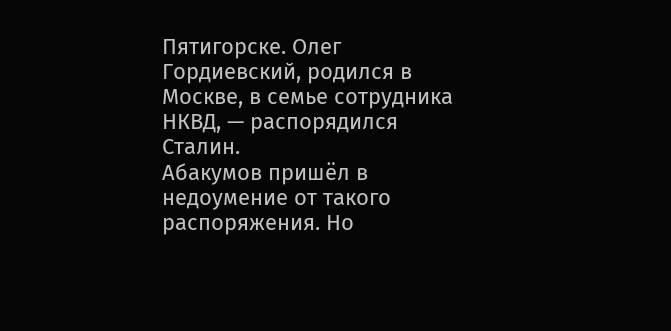Пятигорске. Олег Гордиевский, родился в Москве, в семье сотрудника НКВД, — распорядился Сталин.
Абакумов пришёл в недоумение от такого распоряжения. Но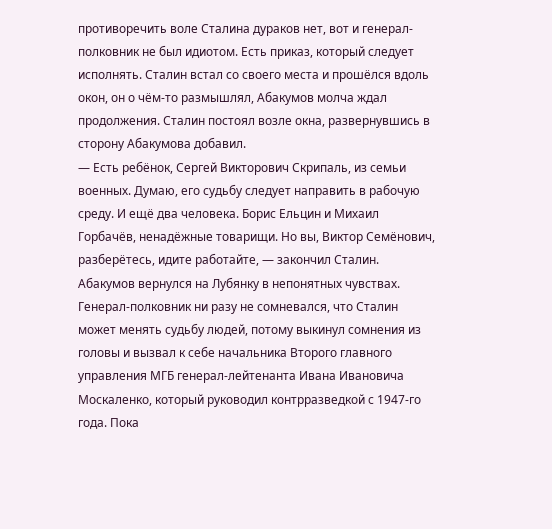противоречить воле Сталина дураков нет, вот и генерал-полковник не был идиотом. Есть приказ, который следует исполнять. Сталин встал со своего места и прошёлся вдоль окон, он о чём-то размышлял, Абакумов молча ждал продолжения. Сталин постоял возле окна, развернувшись в сторону Абакумова добавил.
— Есть ребёнок, Сергей Викторович Скрипаль, из семьи военных. Думаю, его судьбу следует направить в рабочую среду. И ещё два человека. Борис Ельцин и Михаил Горбачёв, ненадёжные товарищи. Но вы, Виктор Семёнович, разберётесь, идите работайте, — закончил Сталин.
Абакумов вернулся на Лубянку в непонятных чувствах. Генерал-полковник ни разу не сомневался, что Сталин может менять судьбу людей, потому выкинул сомнения из головы и вызвал к себе начальника Второго главного управления МГБ генерал-лейтенанта Ивана Ивановича Москаленко, который руководил контрразведкой с 1947-го года. Пока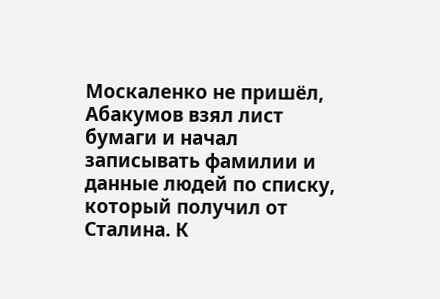Москаленко не пришёл, Абакумов взял лист бумаги и начал записывать фамилии и данные людей по списку, который получил от Сталина. К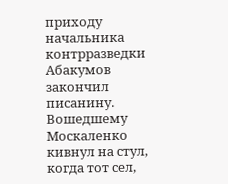приходу начальника контрразведки Абакумов закончил писанину. Вошедшему Москаленко кивнул на стул, когда тот сел,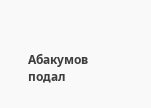Абакумов подал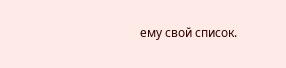ему свой список.